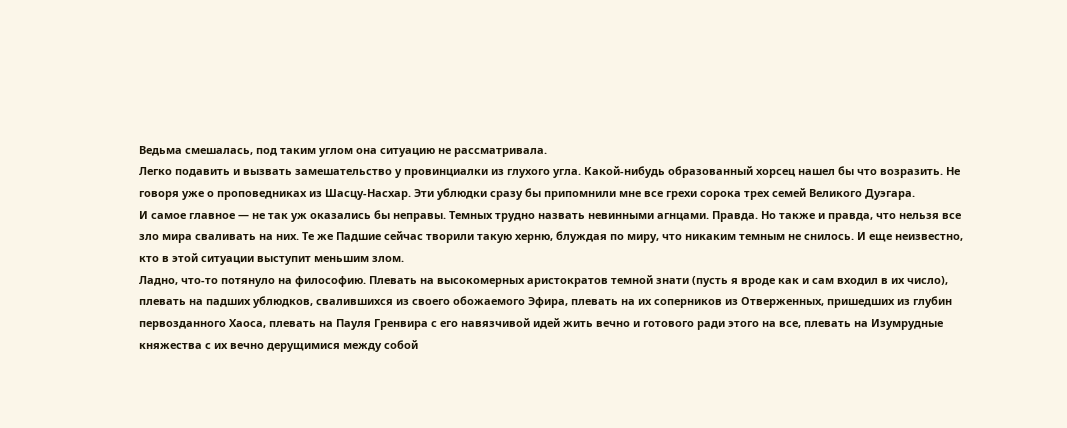Ведьма смешалась, под таким углом она ситуацию не рассматривала.
Легко подавить и вызвать замешательство у провинциалки из глухого угла. Какой-нибудь образованный хорсец нашел бы что возразить. Не говоря уже о проповедниках из Шасцу-Насхар. Эти ублюдки сразу бы припомнили мне все грехи сорока трех семей Великого Дуэгара.
И самое главное — не так уж оказались бы неправы. Темных трудно назвать невинными агнцами. Правда. Но также и правда, что нельзя все зло мира сваливать на них. Те же Падшие сейчас творили такую херню, блуждая по миру, что никаким темным не снилось. И еще неизвестно, кто в этой ситуации выступит меньшим злом.
Ладно, что-то потянуло на философию. Плевать на высокомерных аристократов темной знати (пусть я вроде как и сам входил в их число), плевать на падших ублюдков, свалившихся из своего обожаемого Эфира, плевать на их соперников из Отверженных, пришедших из глубин первозданного Хаоса, плевать на Пауля Гренвира с его навязчивой идей жить вечно и готового ради этого на все, плевать на Изумрудные княжества с их вечно дерущимися между собой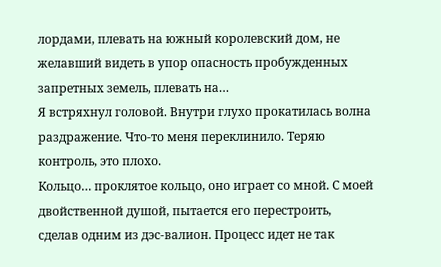лордами, плевать на южный королевский дом, не желавший видеть в упор опасность пробужденных запретных земель, плевать на…
Я встряхнул головой. Внутри глухо прокатилась волна раздражение. Что-то меня переклинило. Теряю контроль, это плохо.
Кольцо… проклятое кольцо, оно играет со мной. С моей двойственной душой, пытается его перестроить, сделав одним из дэс-валион. Процесс идет не так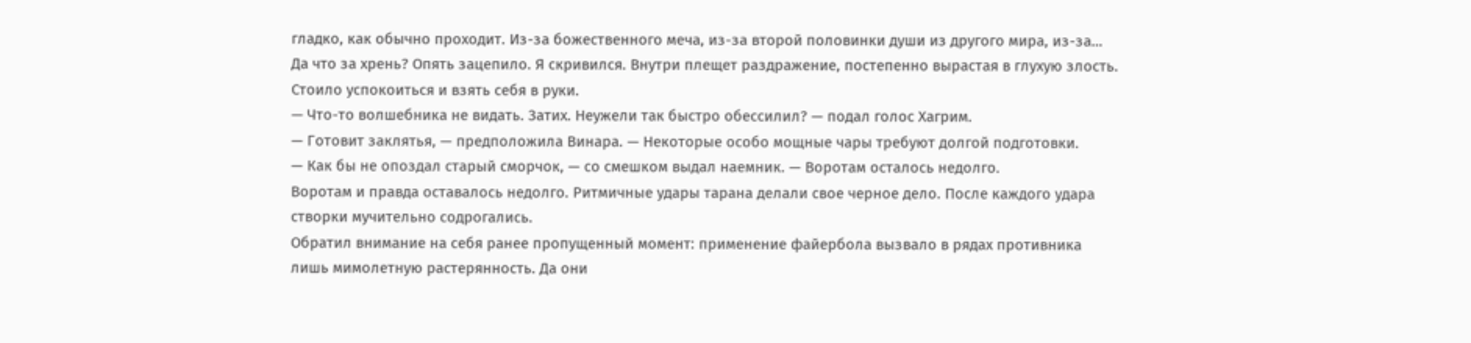гладко, как обычно проходит. Из-за божественного меча, из-за второй половинки души из другого мира, из-за…
Да что за хрень? Опять зацепило. Я скривился. Внутри плещет раздражение, постепенно вырастая в глухую злость. Стоило успокоиться и взять себя в руки.
— Что-то волшебника не видать. Затих. Неужели так быстро обессилил? — подал голос Хагрим.
— Готовит заклятья, — предположила Винара. — Некоторые особо мощные чары требуют долгой подготовки.
— Как бы не опоздал старый сморчок, — со смешком выдал наемник. — Воротам осталось недолго.
Воротам и правда оставалось недолго. Ритмичные удары тарана делали свое черное дело. После каждого удара створки мучительно содрогались.
Обратил внимание на себя ранее пропущенный момент: применение файербола вызвало в рядах противника лишь мимолетную растерянность. Да они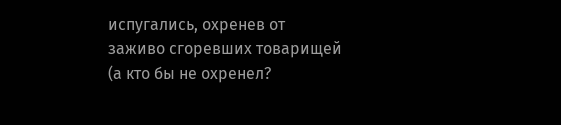испугались, охренев от заживо сгоревших товарищей (а кто бы не охренел?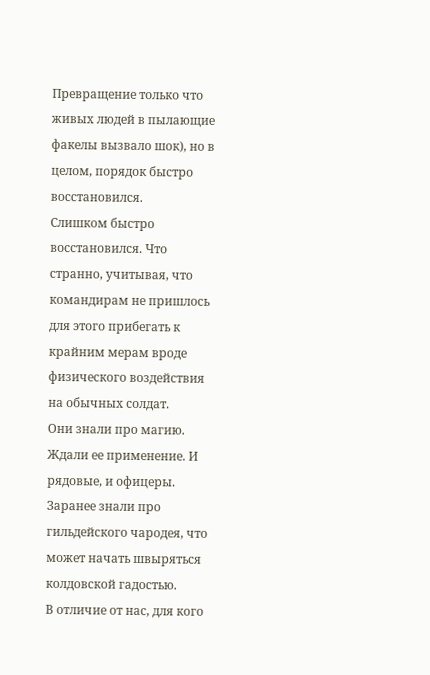Превращение только что живых людей в пылающие факелы вызвало шок), но в целом, порядок быстро восстановился.
Слишком быстро восстановился. Что странно, учитывая, что командирам не пришлось для этого прибегать к крайним мерам вроде физического воздействия на обычных солдат.
Они знали про магию. Ждали ее применение. И рядовые, и офицеры. Заранее знали про гильдейского чародея, что может начать швыряться колдовской гадостью.
В отличие от нас, для кого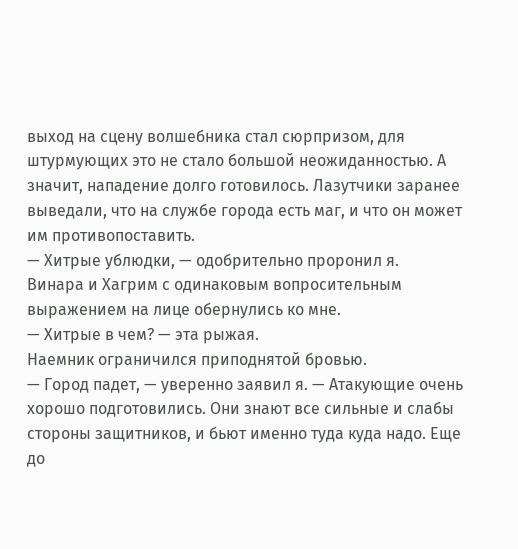выход на сцену волшебника стал сюрпризом, для штурмующих это не стало большой неожиданностью. А значит, нападение долго готовилось. Лазутчики заранее выведали, что на службе города есть маг, и что он может им противопоставить.
— Хитрые ублюдки, — одобрительно проронил я.
Винара и Хагрим с одинаковым вопросительным выражением на лице обернулись ко мне.
— Хитрые в чем? — эта рыжая.
Наемник ограничился приподнятой бровью.
— Город падет, — уверенно заявил я. — Атакующие очень хорошо подготовились. Они знают все сильные и слабы стороны защитников, и бьют именно туда куда надо. Еще до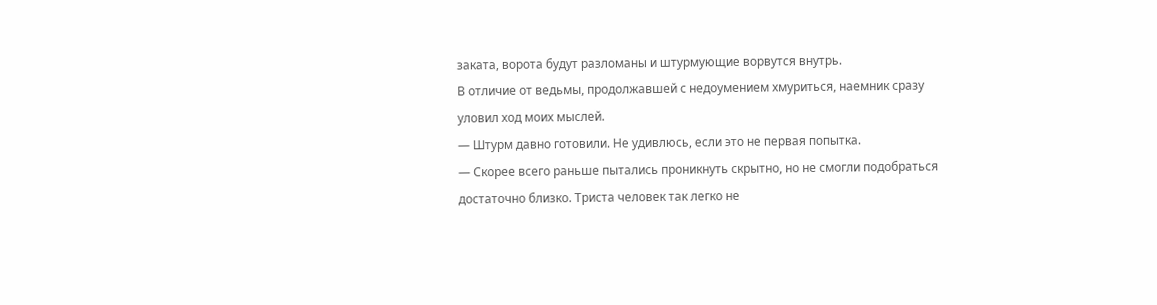заката, ворота будут разломаны и штурмующие ворвутся внутрь.
В отличие от ведьмы, продолжавшей с недоумением хмуриться, наемник сразу уловил ход моих мыслей.
— Штурм давно готовили. Не удивлюсь, если это не первая попытка.
— Скорее всего раньше пытались проникнуть скрытно, но не смогли подобраться достаточно близко. Триста человек так легко не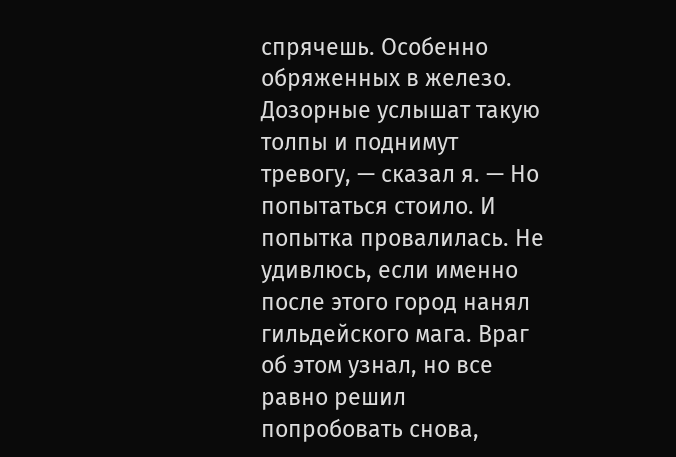спрячешь. Особенно обряженных в железо. Дозорные услышат такую толпы и поднимут тревогу, — сказал я. — Но попытаться стоило. И попытка провалилась. Не удивлюсь, если именно после этого город нанял гильдейского мага. Враг об этом узнал, но все равно решил попробовать снова,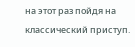на этот раз пойдя на классический приступ.